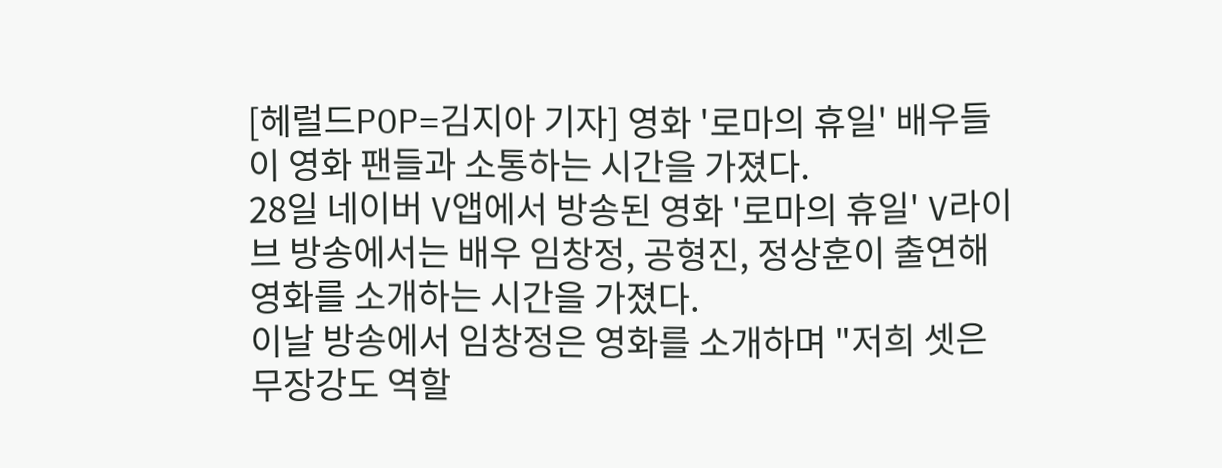[헤럴드POP=김지아 기자] 영화 '로마의 휴일' 배우들이 영화 팬들과 소통하는 시간을 가졌다.
28일 네이버 V앱에서 방송된 영화 '로마의 휴일' V라이브 방송에서는 배우 임창정, 공형진, 정상훈이 출연해 영화를 소개하는 시간을 가졌다.
이날 방송에서 임창정은 영화를 소개하며 "저희 셋은 무장강도 역할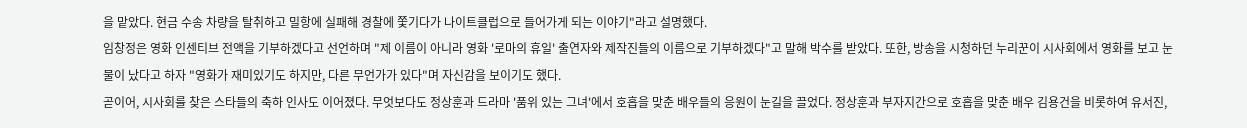을 맡았다. 현금 수송 차량을 탈취하고 밀항에 실패해 경찰에 쫓기다가 나이트클럽으로 들어가게 되는 이야기"라고 설명했다.
임창정은 영화 인센티브 전액을 기부하겠다고 선언하며 "제 이름이 아니라 영화 '로마의 휴일' 출연자와 제작진들의 이름으로 기부하겠다"고 말해 박수를 받았다. 또한, 방송을 시청하던 누리꾼이 시사회에서 영화를 보고 눈물이 났다고 하자 "영화가 재미있기도 하지만, 다른 무언가가 있다"며 자신감을 보이기도 했다.
곧이어, 시사회를 찾은 스타들의 축하 인사도 이어졌다. 무엇보다도 정상훈과 드라마 '품위 있는 그녀'에서 호흡을 맞춘 배우들의 응원이 눈길을 끌었다. 정상훈과 부자지간으로 호흡을 맞춘 배우 김용건을 비롯하여 유서진,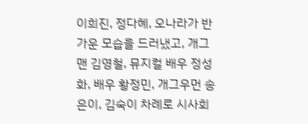이희진, 정다혜, 오나라가 반가운 모습을 드러냈고, 개그맨 김영철, 뮤지컬 배우 정성화, 배우 황정민, 개그우먼 송은이, 김숙이 차례로 시사회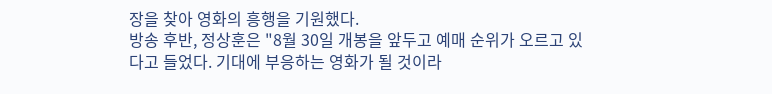장을 찾아 영화의 흥행을 기원했다.
방송 후반, 정상훈은 "8월 30일 개봉을 앞두고 예매 순위가 오르고 있다고 들었다. 기대에 부응하는 영화가 될 것이라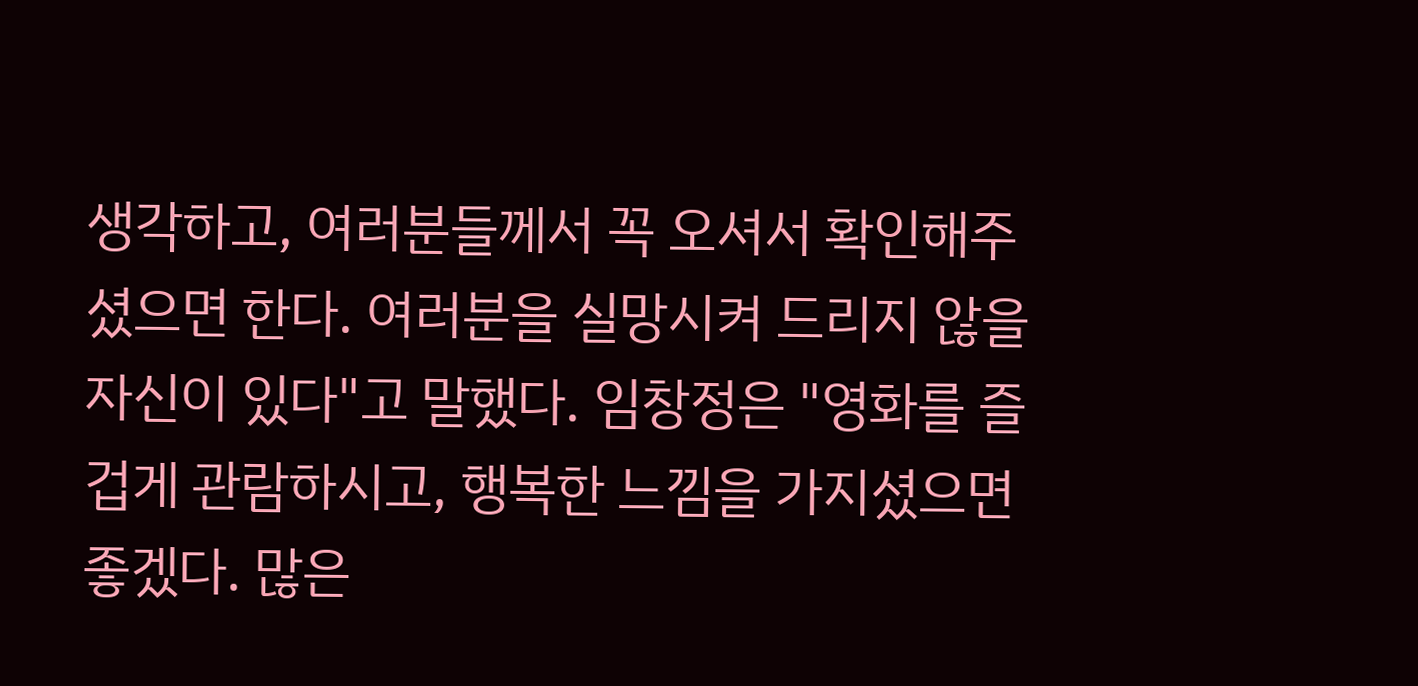생각하고, 여러분들께서 꼭 오셔서 확인해주셨으면 한다. 여러분을 실망시켜 드리지 않을 자신이 있다"고 말했다. 임창정은 "영화를 즐겁게 관람하시고, 행복한 느낌을 가지셨으면 좋겠다. 많은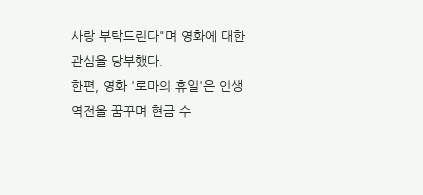사랑 부탁드린다"며 영화에 대한 관심을 당부했다.
한편, 영화 '로마의 휴일'은 인생역전을 꿈꾸며 현금 수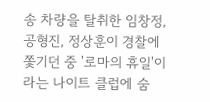송 차량을 탈취한 임창정, 공형진, 정상훈이 경찰에 쫓기던 중 '로마의 휴일'이라는 나이트 클럽에 숨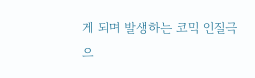게 되며 발생하는 코믹 인질극으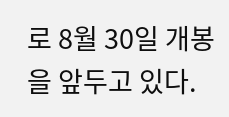로 8월 30일 개봉을 앞두고 있다.